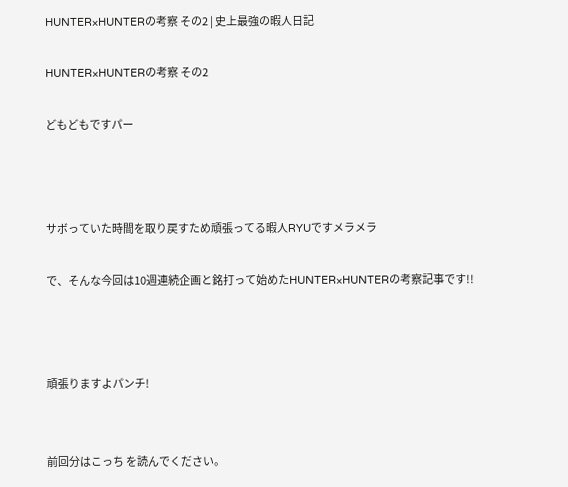HUNTER×HUNTERの考察 その2 | 史上最強の暇人日記

HUNTER×HUNTERの考察 その2

どもどもですパー



サボっていた時間を取り戻すため頑張ってる暇人RYUですメラメラ

で、そんな今回は10週連続企画と銘打って始めたHUNTER×HUNTERの考察記事です!!



頑張りますよパンチ!


前回分はこっち を読んでください。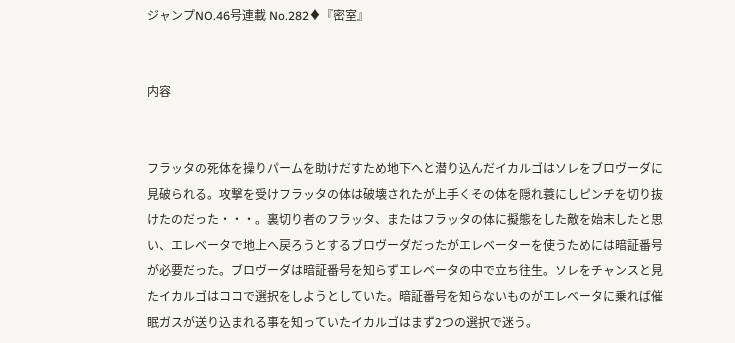ジャンプNO.46号連載 No.282♦『密室』


内容


フラッタの死体を操りパームを助けだすため地下へと潜り込んだイカルゴはソレをブロヴーダに見破られる。攻撃を受けフラッタの体は破壊されたが上手くその体を隠れ蓑にしピンチを切り抜けたのだった・・・。裏切り者のフラッタ、またはフラッタの体に擬態をした敵を始末したと思い、エレベータで地上へ戻ろうとするブロヴーダだったがエレベーターを使うためには暗証番号が必要だった。ブロヴーダは暗証番号を知らずエレベータの中で立ち往生。ソレをチャンスと見たイカルゴはココで選択をしようとしていた。暗証番号を知らないものがエレベータに乗れば催眠ガスが送り込まれる事を知っていたイカルゴはまず2つの選択で迷う。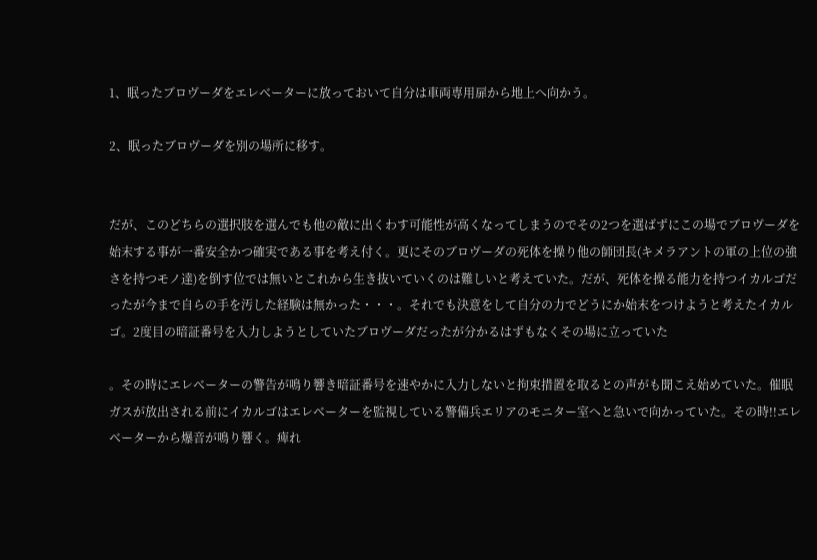1、眠ったブロヴーダをエレベーターに放っておいて自分は車両専用扉から地上へ向かう。

2、眠ったブロヴーダを別の場所に移す。


だが、このどちらの選択肢を選んでも他の敵に出くわす可能性が高くなってしまうのでその2つを選ばずにこの場でブロヴーダを始末する事が一番安全かつ確実である事を考え付く。更にそのブロヴーダの死体を操り他の師団長(キメラアントの軍の上位の強さを持つモノ達)を倒す位では無いとこれから生き抜いていくのは難しいと考えていた。だが、死体を操る能力を持つイカルゴだったが今まで自らの手を汚した経験は無かった・・・。それでも決意をして自分の力でどうにか始末をつけようと考えたイカルゴ。2度目の暗証番号を入力しようとしていたブロヴーダだったが分かるはずもなくその場に立っていた

。その時にエレベーターの警告が鳴り響き暗証番号を速やかに入力しないと拘束措置を取るとの声がも聞こえ始めていた。催眠ガスが放出される前にイカルゴはエレベーターを監視している警備兵エリアのモニター室へと急いで向かっていた。その時!!エレベーターから爆音が鳴り響く。痺れ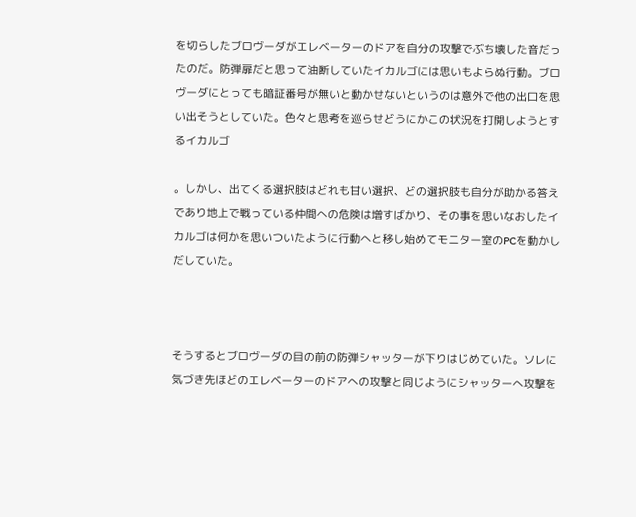を切らしたブロヴーダがエレベーターのドアを自分の攻撃でぶち壊した音だったのだ。防弾扉だと思って油断していたイカルゴには思いもよらぬ行動。ブロヴーダにとっても暗証番号が無いと動かせないというのは意外で他の出口を思い出そうとしていた。色々と思考を巡らせどうにかこの状況を打開しようとするイカルゴ

。しかし、出てくる選択肢はどれも甘い選択、どの選択肢も自分が助かる答えであり地上で戦っている仲間への危険は増すばかり、その事を思いなおしたイカルゴは何かを思いついたように行動へと移し始めてモニター室のPCを動かしだしていた。



そうするとブロヴーダの目の前の防弾シャッターが下りはじめていた。ソレに気づき先ほどのエレベーターのドアへの攻撃と同じようにシャッターへ攻撃を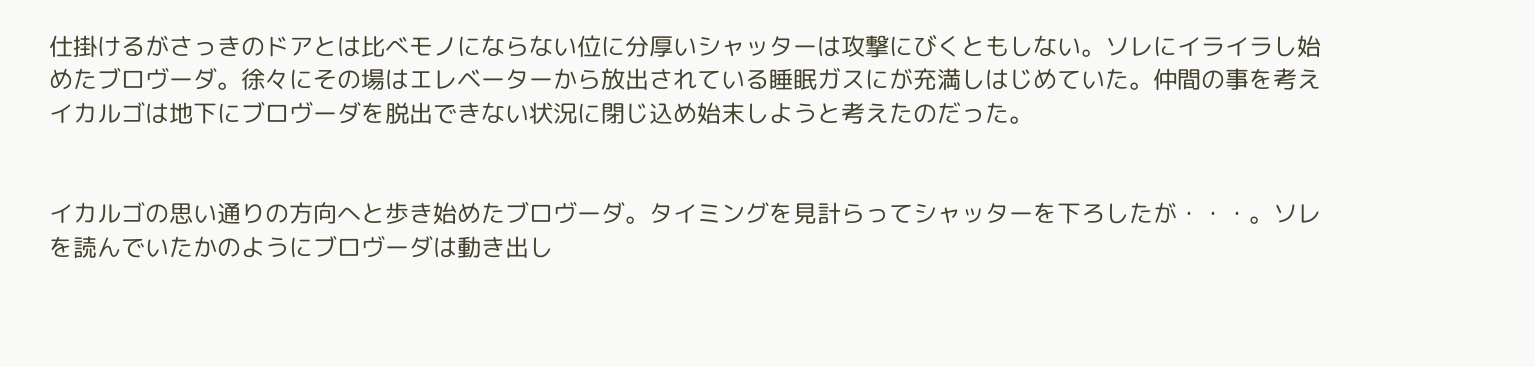仕掛けるがさっきのドアとは比べモノにならない位に分厚いシャッターは攻撃にびくともしない。ソレにイライラし始めたブロヴーダ。徐々にその場はエレベーターから放出されている睡眠ガスにが充満しはじめていた。仲間の事を考えイカルゴは地下にブロヴーダを脱出できない状況に閉じ込め始末しようと考えたのだった。


イカルゴの思い通りの方向へと歩き始めたブロヴーダ。タイミングを見計らってシャッターを下ろしたが・・・。ソレを読んでいたかのようにブロヴーダは動き出し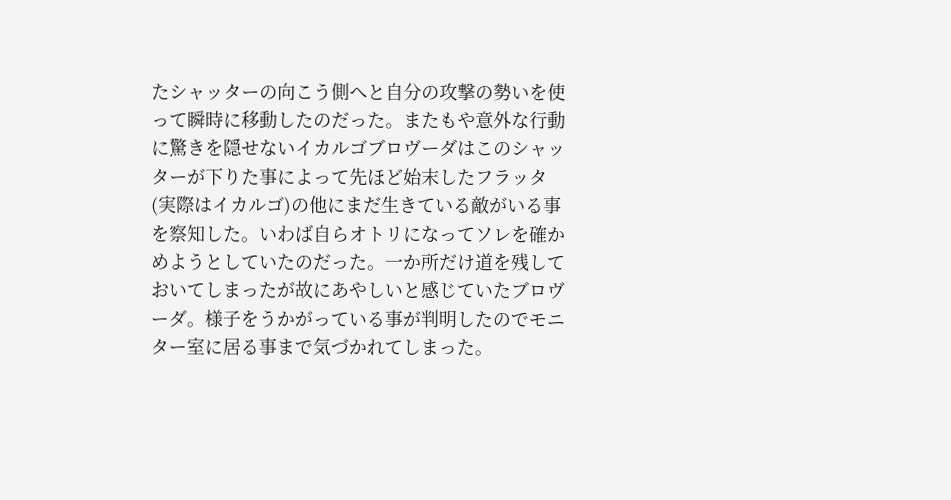たシャッターの向こう側へと自分の攻撃の勢いを使って瞬時に移動したのだった。またもや意外な行動に驚きを隠せないイカルゴブロヴーダはこのシャッターが下りた事によって先ほど始末したフラッタ(実際はイカルゴ)の他にまだ生きている敵がいる事を察知した。いわば自らオトリになってソレを確かめようとしていたのだった。一か所だけ道を残しておいてしまったが故にあやしいと感じていたブロヴーダ。様子をうかがっている事が判明したのでモニター室に居る事まで気づかれてしまった。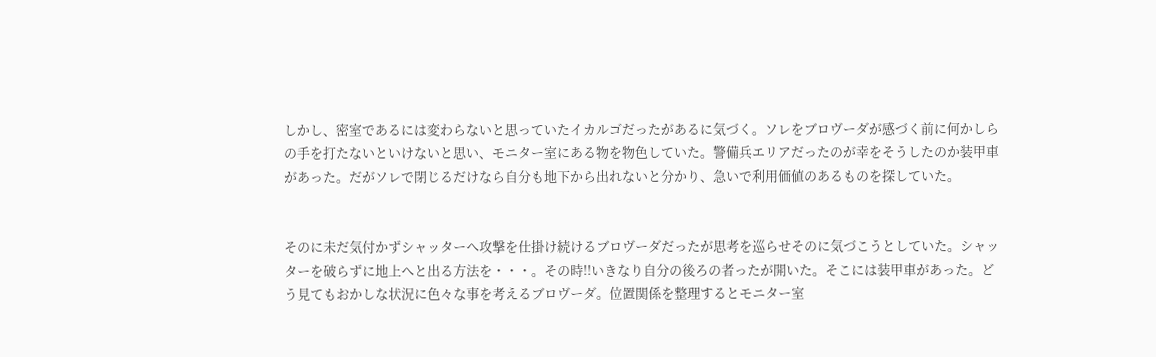しかし、密室であるには変わらないと思っていたイカルゴだったがあるに気づく。ソレをブロヴーダが感づく前に何かしらの手を打たないといけないと思い、モニター室にある物を物色していた。警備兵エリアだったのが幸をそうしたのか装甲車があった。だがソレで閉じるだけなら自分も地下から出れないと分かり、急いで利用価値のあるものを探していた。


そのに未だ気付かずシャッターへ攻撃を仕掛け続けるブロヴーダだったが思考を巡らせそのに気づこうとしていた。シャッターを破らずに地上へと出る方法を・・・。その時!!いきなり自分の後ろの者ったが開いた。そこには装甲車があった。どう見てもおかしな状況に色々な事を考えるブロヴーダ。位置関係を整理するとモニター室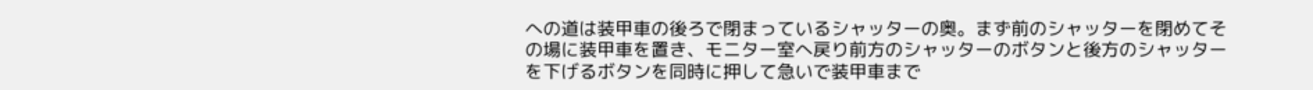への道は装甲車の後ろで閉まっているシャッターの奥。まず前のシャッターを閉めてその場に装甲車を置き、モニター室へ戻り前方のシャッターのボタンと後方のシャッターを下げるボタンを同時に押して急いで装甲車まで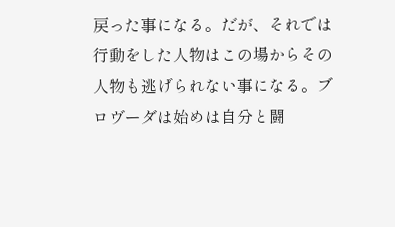戻った事になる。だが、それでは行動をした人物はこの場からその人物も逃げられない事になる。ブロヴーダは始めは自分と闘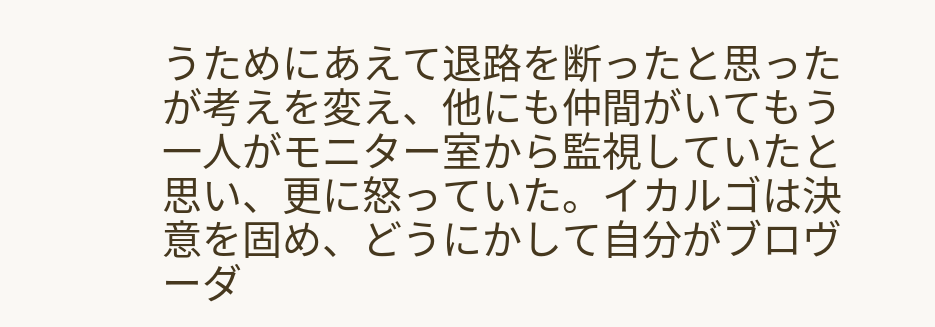うためにあえて退路を断ったと思ったが考えを変え、他にも仲間がいてもう一人がモニター室から監視していたと思い、更に怒っていた。イカルゴは決意を固め、どうにかして自分がブロヴーダ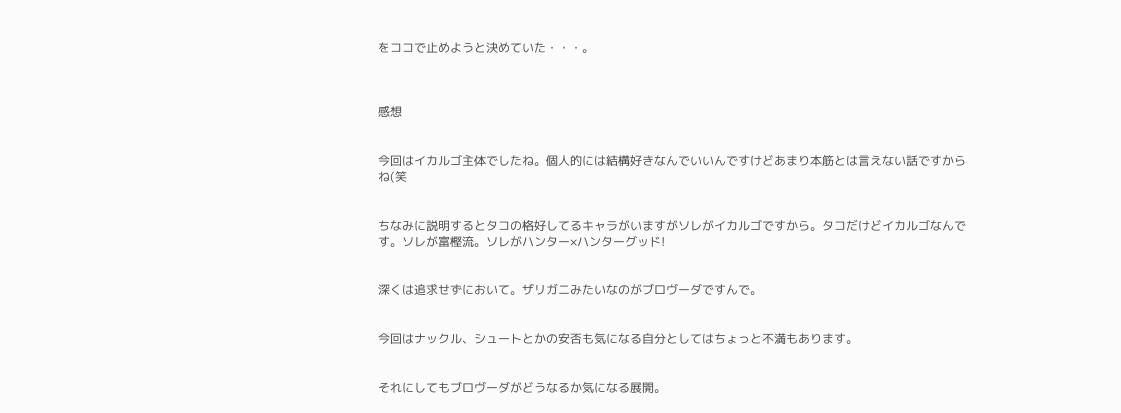をココで止めようと決めていた・・・。



感想


今回はイカルゴ主体でしたね。個人的には結構好きなんでいいんですけどあまり本筋とは言えない話ですからね(笑


ちなみに説明するとタコの格好してるキャラがいますがソレがイカルゴですから。タコだけどイカルゴなんです。ソレが富樫流。ソレがハンター×ハンターグッド!


深くは追求せずにおいて。ザリガニみたいなのがブロヴーダですんで。


今回はナックル、シュートとかの安否も気になる自分としてはちょっと不満もあります。


それにしてもブロヴーダがどうなるか気になる展開。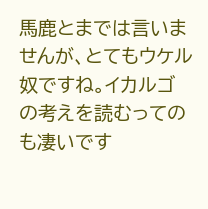馬鹿とまでは言いませんが、とてもウケル奴ですね。イカルゴの考えを読むってのも凄いです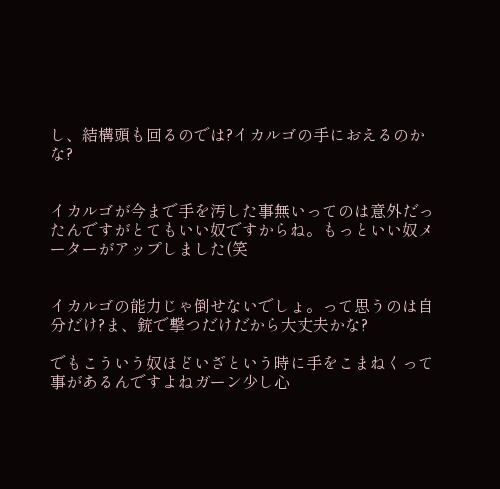し、結構頭も回るのでは?イカルゴの手におえるのかな?


イカルゴが今まで手を汚した事無いってのは意外だったんですがとてもいい奴ですからね。もっといい奴メーターがアップしました(笑


イカルゴの能力じゃ倒せないでしょ。って思うのは自分だけ?ま、銃で撃つだけだから大丈夫かな?

でもこういう奴ほどいざという時に手をこまねくって事があるんですよねガーン少し心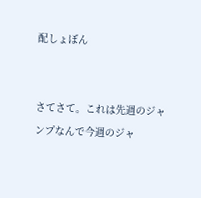配しょぼん


さてさて。これは先週のジャンプなんで今週のジャ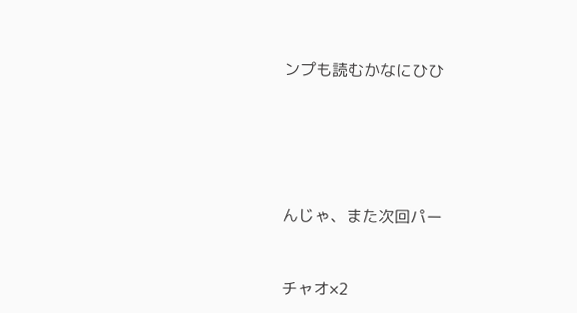ンプも読むかなにひひ





んじゃ、また次回パー


チャオ×2